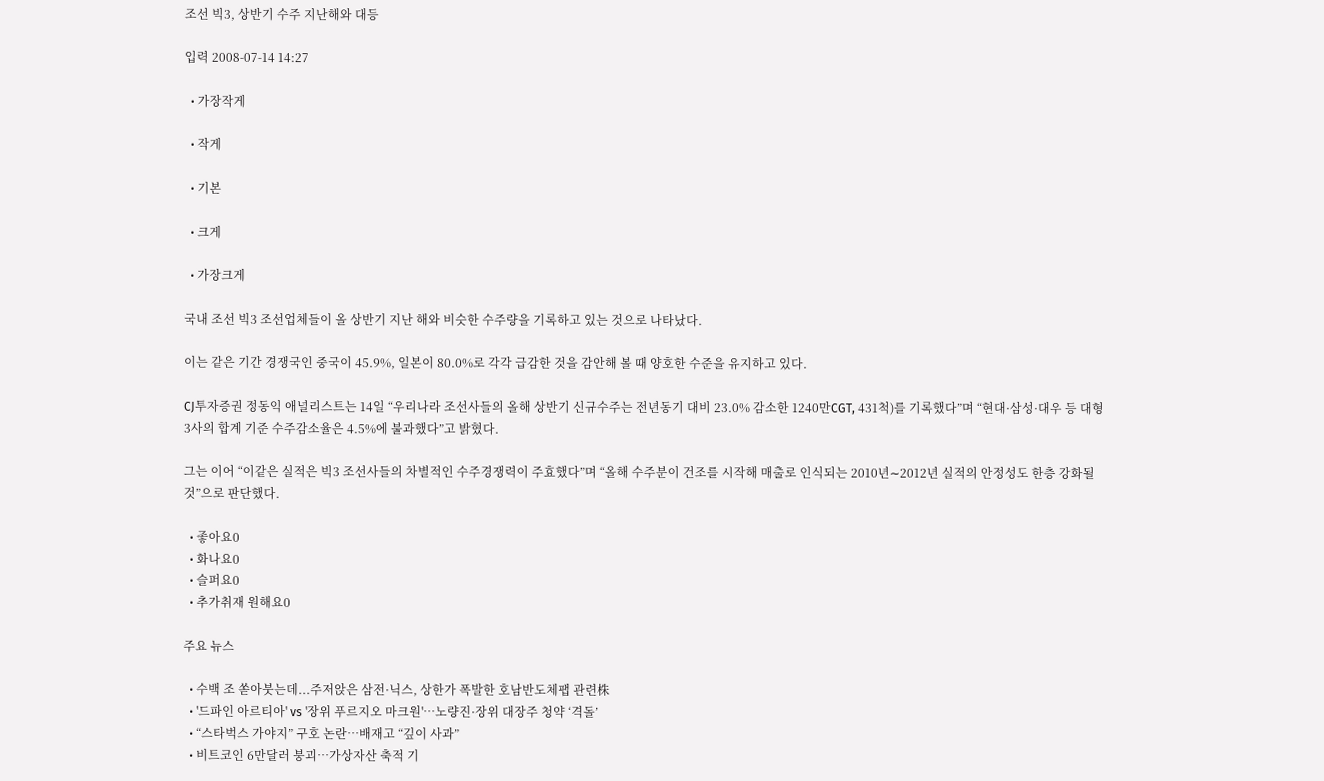조선 빅3, 상반기 수주 지난해와 대등

입력 2008-07-14 14:27

  • 가장작게

  • 작게

  • 기본

  • 크게

  • 가장크게

국내 조선 빅3 조선업체들이 올 상반기 지난 해와 비슷한 수주량을 기록하고 있는 것으로 나타났다.

이는 같은 기간 경쟁국인 중국이 45.9%, 일본이 80.0%로 각각 급감한 것을 감안해 볼 때 양호한 수준을 유지하고 있다.

CJ투자증권 정동익 애널리스트는 14일 “우리나라 조선사들의 올해 상반기 신규수주는 전년동기 대비 23.0% 감소한 1240만CGT, 431척)를 기록했다”며 “현대·삼성·대우 등 대형 3사의 합계 기준 수주감소율은 4.5%에 불과했다”고 밝혔다.

그는 이어 “이같은 실적은 빅3 조선사들의 차별적인 수주경쟁력이 주효했다”며 “올해 수주분이 건조를 시작해 매출로 인식되는 2010년∼2012년 실적의 안정성도 한층 강화될 것”으로 판단했다.

  • 좋아요0
  • 화나요0
  • 슬퍼요0
  • 추가취재 원해요0

주요 뉴스

  • 수백 조 쏟아붓는데...주저앉은 삼전·닉스, 상한가 폭발한 호남반도체팹 관련株
  • '드파인 아르티아' vs '장위 푸르지오 마크원'…노량진·장위 대장주 청약 ‘격돌’
  • “스타벅스 가야지” 구호 논란…배재고 “깊이 사과”
  • 비트코인 6만달러 붕괴…가상자산 축적 기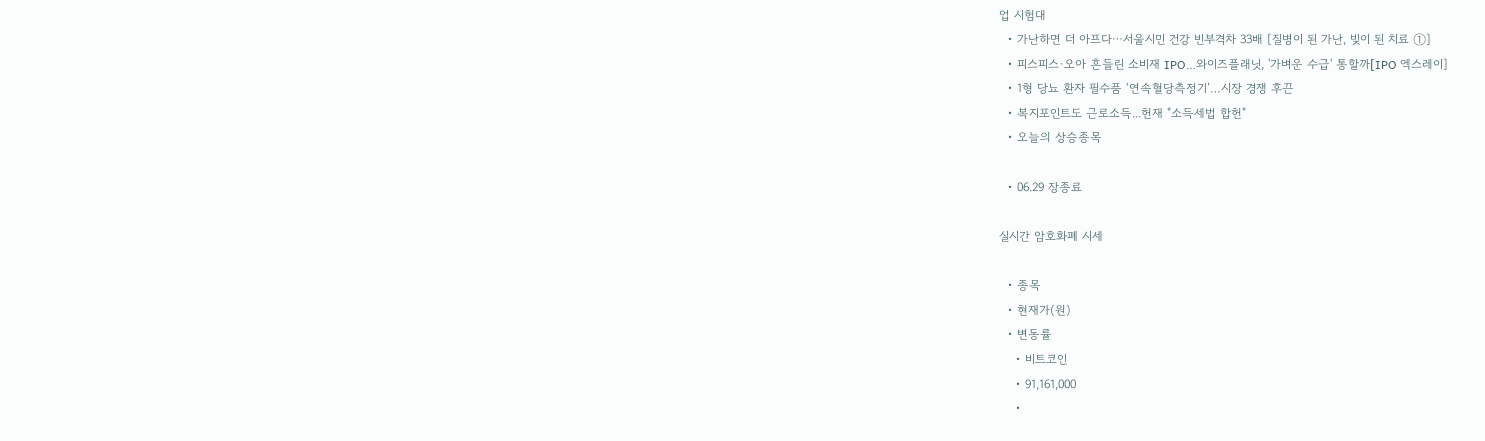업 시험대
  • 가난하면 더 아프다⋯서울시민 건강 빈부격차 33배 [질병이 된 가난, 빚이 된 치료 ①]
  • 피스피스·오아 흔들린 소비재 IPO…와이즈플래닛, '가벼운 수급' 통할까[IPO 엑스레이]
  • 1형 당뇨 환자 필수품 ‘연속혈당측정기’…시장 경쟁 후끈
  • 복지포인트도 근로소득...헌재 "소득세법 합헌"
  • 오늘의 상승종목

  • 06.29 장종료

실시간 암호화폐 시세

  • 종목
  • 현재가(원)
  • 변동률
    • 비트코인
    • 91,161,000
    •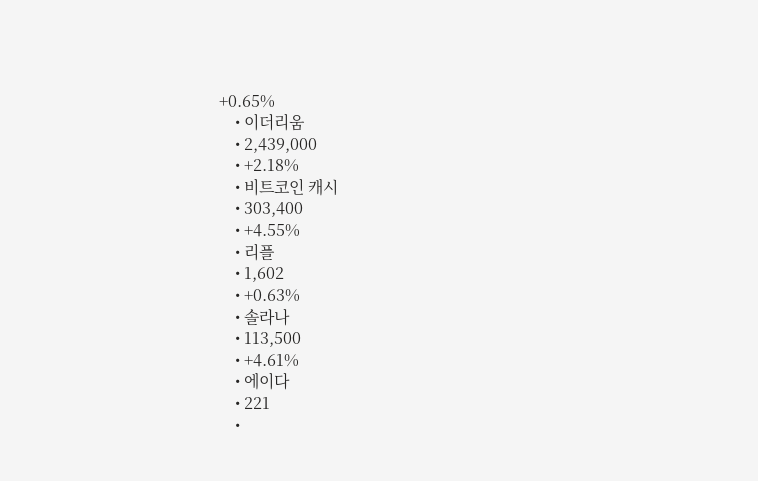+0.65%
    • 이더리움
    • 2,439,000
    • +2.18%
    • 비트코인 캐시
    • 303,400
    • +4.55%
    • 리플
    • 1,602
    • +0.63%
    • 솔라나
    • 113,500
    • +4.61%
    • 에이다
    • 221
    •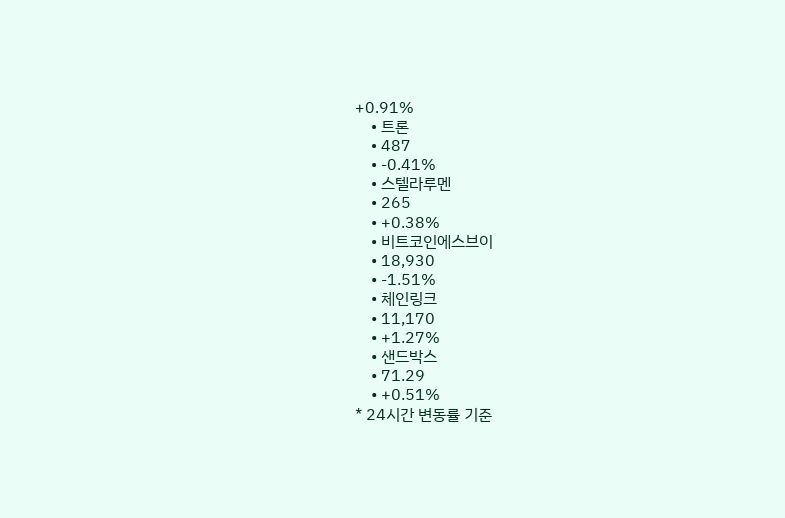+0.91%
    • 트론
    • 487
    • -0.41%
    • 스텔라루멘
    • 265
    • +0.38%
    • 비트코인에스브이
    • 18,930
    • -1.51%
    • 체인링크
    • 11,170
    • +1.27%
    • 샌드박스
    • 71.29
    • +0.51%
* 24시간 변동률 기준